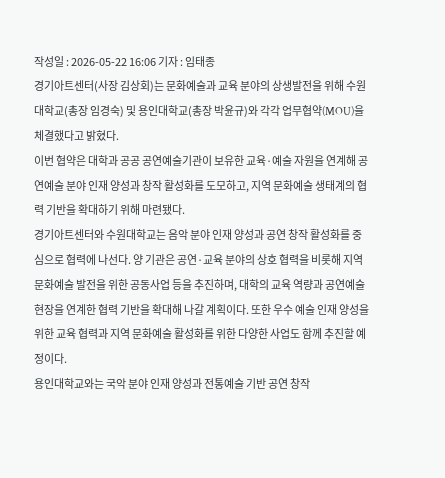작성일 : 2026-05-22 16:06 기자 : 임태종
경기아트센터(사장 김상회)는 문화예술과 교육 분야의 상생발전을 위해 수원대학교(총장 임경숙) 및 용인대학교(총장 박윤규)와 각각 업무협약(MOU)을 체결했다고 밝혔다.
이번 협약은 대학과 공공 공연예술기관이 보유한 교육·예술 자원을 연계해 공연예술 분야 인재 양성과 창작 활성화를 도모하고, 지역 문화예술 생태계의 협력 기반을 확대하기 위해 마련됐다.
경기아트센터와 수원대학교는 음악 분야 인재 양성과 공연 창작 활성화를 중심으로 협력에 나선다. 양 기관은 공연·교육 분야의 상호 협력을 비롯해 지역 문화예술 발전을 위한 공동사업 등을 추진하며, 대학의 교육 역량과 공연예술 현장을 연계한 협력 기반을 확대해 나갈 계획이다. 또한 우수 예술 인재 양성을 위한 교육 협력과 지역 문화예술 활성화를 위한 다양한 사업도 함께 추진할 예정이다.
용인대학교와는 국악 분야 인재 양성과 전통예술 기반 공연 창작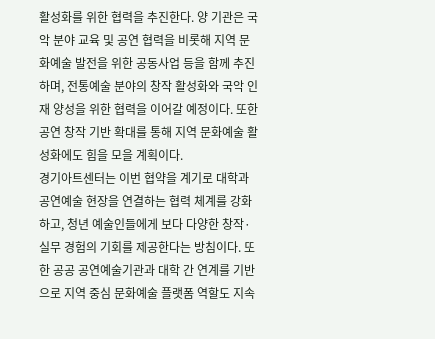활성화를 위한 협력을 추진한다. 양 기관은 국악 분야 교육 및 공연 협력을 비롯해 지역 문화예술 발전을 위한 공동사업 등을 함께 추진하며, 전통예술 분야의 창작 활성화와 국악 인재 양성을 위한 협력을 이어갈 예정이다. 또한 공연 창작 기반 확대를 통해 지역 문화예술 활성화에도 힘을 모을 계획이다.
경기아트센터는 이번 협약을 계기로 대학과 공연예술 현장을 연결하는 협력 체계를 강화하고, 청년 예술인들에게 보다 다양한 창작·실무 경험의 기회를 제공한다는 방침이다. 또한 공공 공연예술기관과 대학 간 연계를 기반으로 지역 중심 문화예술 플랫폼 역할도 지속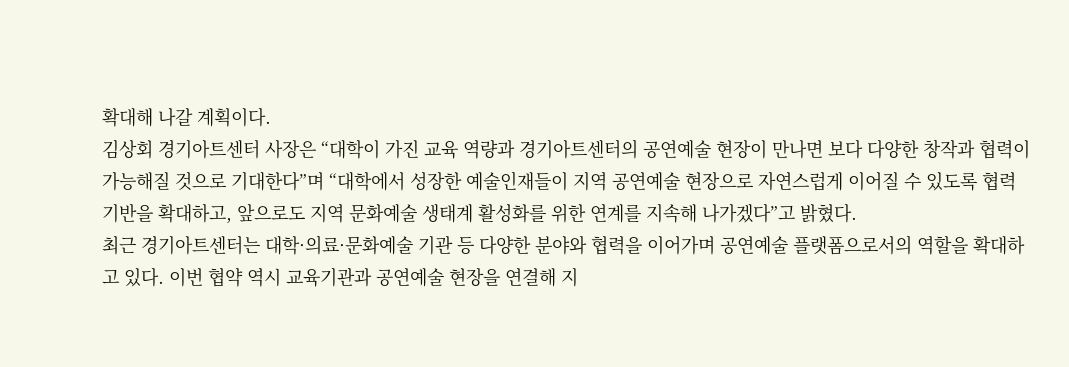확대해 나갈 계획이다.
김상회 경기아트센터 사장은 “대학이 가진 교육 역량과 경기아트센터의 공연예술 현장이 만나면 보다 다양한 창작과 협력이 가능해질 것으로 기대한다”며 “대학에서 성장한 예술인재들이 지역 공연예술 현장으로 자연스럽게 이어질 수 있도록 협력 기반을 확대하고, 앞으로도 지역 문화예술 생태계 활성화를 위한 연계를 지속해 나가겠다”고 밝혔다.
최근 경기아트센터는 대학·의료·문화예술 기관 등 다양한 분야와 협력을 이어가며 공연예술 플랫폼으로서의 역할을 확대하고 있다. 이번 협약 역시 교육기관과 공연예술 현장을 연결해 지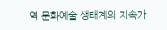역 문화예술 생태계의 지속가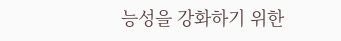능성을 강화하기 위한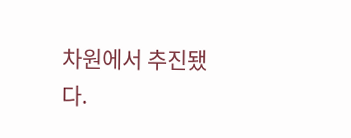차원에서 추진됐다.